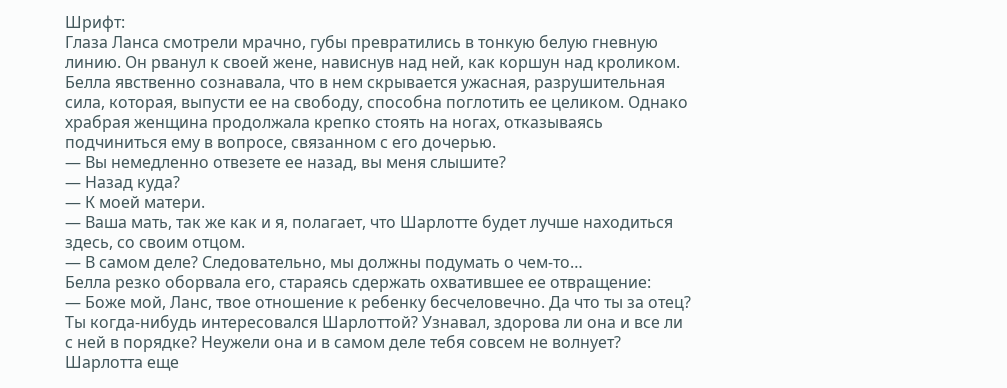Шрифт:
Глаза Ланса смотрели мрачно, губы превратились в тонкую белую гневную линию. Он рванул к своей жене, нависнув над ней, как коршун над кроликом. Белла явственно сознавала, что в нем скрывается ужасная, разрушительная сила, которая, выпусти ее на свободу, способна поглотить ее целиком. Однако храбрая женщина продолжала крепко стоять на ногах, отказываясь подчиниться ему в вопросе, связанном с его дочерью.
— Вы немедленно отвезете ее назад, вы меня слышите?
— Назад куда?
— К моей матери.
— Ваша мать, так же как и я, полагает, что Шарлотте будет лучше находиться здесь, со своим отцом.
— В самом деле? Следовательно, мы должны подумать о чем-то…
Белла резко оборвала его, стараясь сдержать охватившее ее отвращение:
— Боже мой, Ланс, твое отношение к ребенку бесчеловечно. Да что ты за отец? Ты когда-нибудь интересовался Шарлоттой? Узнавал, здорова ли она и все ли с ней в порядке? Неужели она и в самом деле тебя совсем не волнует? Шарлотта еще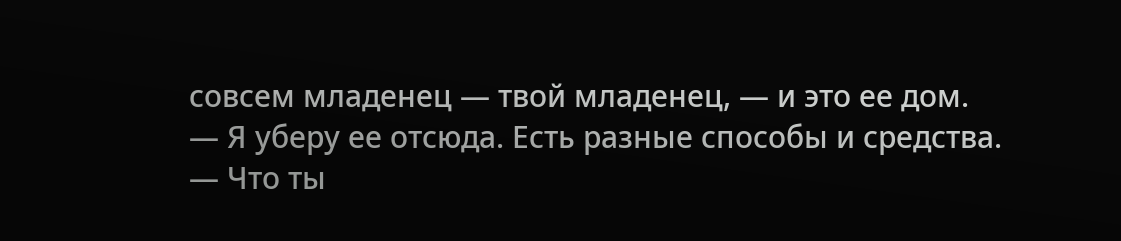совсем младенец — твой младенец, — и это ее дом.
— Я уберу ее отсюда. Есть разные способы и средства.
— Что ты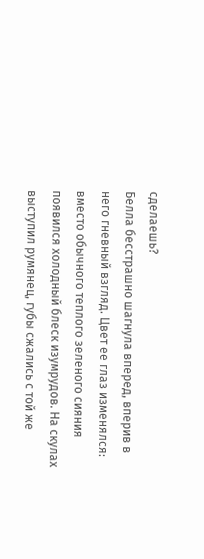сделаешь?
Белла бесстрашно шагнула вперед, вперив в него гневный взгляд. Цвет ее глаз изменялся: вместо обычного теплого зеленого сияния появился холодный блеск изумрудов. На скулах выступил румянец, губы сжались с той же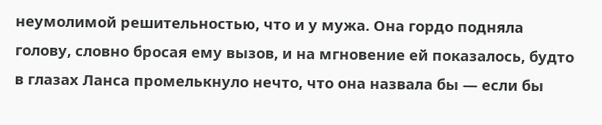неумолимой решительностью, что и у мужа. Она гордо подняла голову, словно бросая ему вызов, и на мгновение ей показалось, будто в глазах Ланса промелькнуло нечто, что она назвала бы — если бы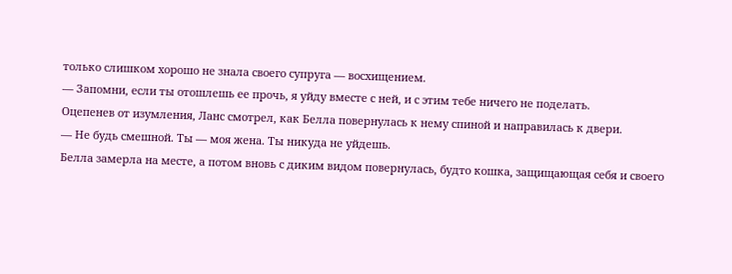только слишком хорошо не знала своего супруга — восхищением.
— Запомни, если ты отошлешь ее прочь, я уйду вместе с ней, и с этим тебе ничего не поделать.
Оцепенев от изумления, Ланс смотрел, как Белла повернулась к нему спиной и направилась к двери.
— Не будь смешной. Ты — моя жена. Ты никуда не уйдешь.
Белла замерла на месте, а потом вновь с диким видом повернулась, будто кошка, защищающая себя и своего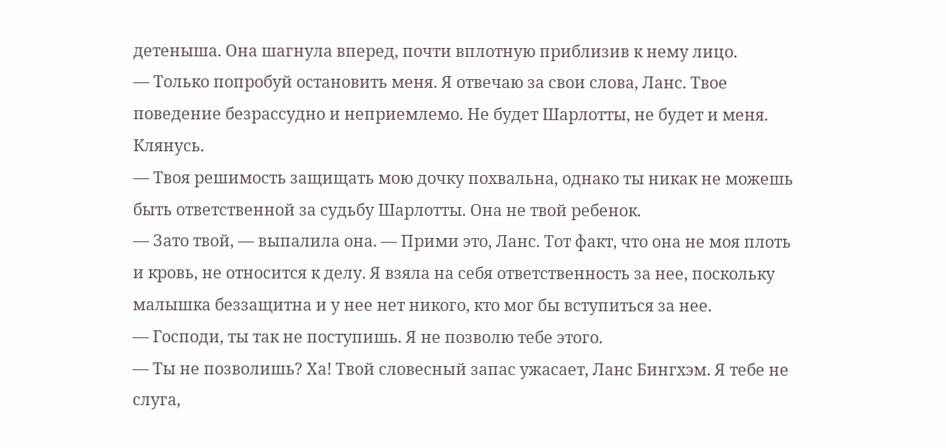детеныша. Она шагнула вперед, почти вплотную приблизив к нему лицо.
— Только попробуй остановить меня. Я отвечаю за свои слова, Ланс. Твое поведение безрассудно и неприемлемо. Не будет Шарлотты, не будет и меня. Клянусь.
— Твоя решимость защищать мою дочку похвальна, однако ты никак не можешь быть ответственной за судьбу Шарлотты. Она не твой ребенок.
— Зато твой, — выпалила она. — Прими это, Ланс. Тот факт, что она не моя плоть и кровь, не относится к делу. Я взяла на себя ответственность за нее, поскольку малышка беззащитна и у нее нет никого, кто мог бы вступиться за нее.
— Господи, ты так не поступишь. Я не позволю тебе этого.
— Ты не позволишь? Ха! Твой словесный запас ужасает, Ланс Бингхэм. Я тебе не слуга,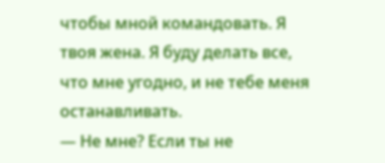чтобы мной командовать. Я твоя жена. Я буду делать все, что мне угодно, и не тебе меня останавливать.
— Не мне? Если ты не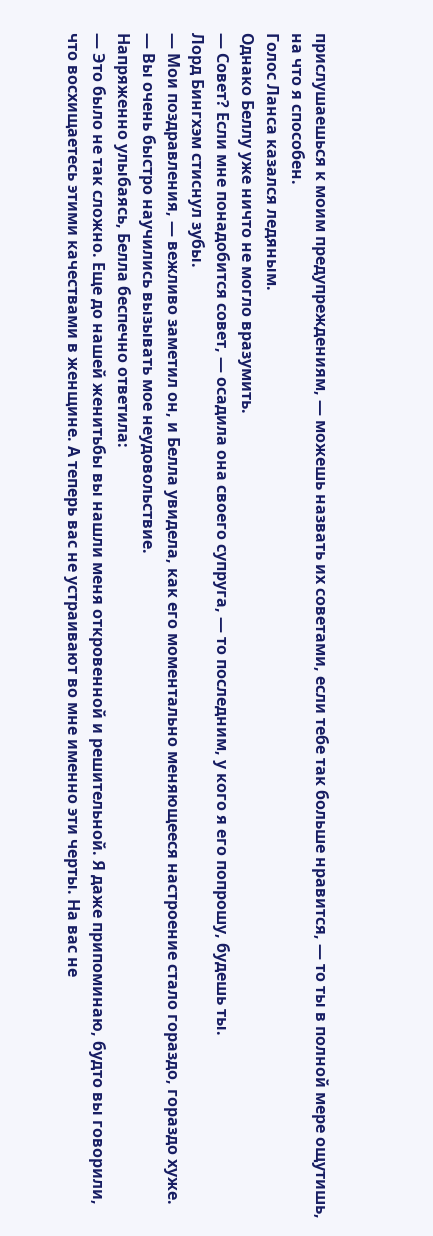прислушаешься к моим предупреждениям, — можешь назвать их советами, если тебе так больше нравится, — то ты в полной мере ощутишь, на что я способен.
Голос Ланса казался ледяным.
Однако Беллу уже ничто не могло вразумить.
— Совет? Если мне понадобится совет, — осадила она своего супруга, — то последним, у кого я его попрошу, будешь ты.
Лорд Бингхэм стиснул зубы.
— Мои поздравления, — вежливо заметил он, и Белла увидела, как его моментально меняющееся настроение стало гораздо, гораздо хуже. — Вы очень быстро научились вызывать мое неудовольствие.
Напряженно улыбаясь, Белла беспечно ответила:
— Это было не так сложно. Еще до нашей женитьбы вы нашли меня откровенной и решительной. Я даже припоминаю, будто вы говорили, что восхищаетесь этими качествами в женщине. А теперь вас не устраивают во мне именно эти черты. На вас не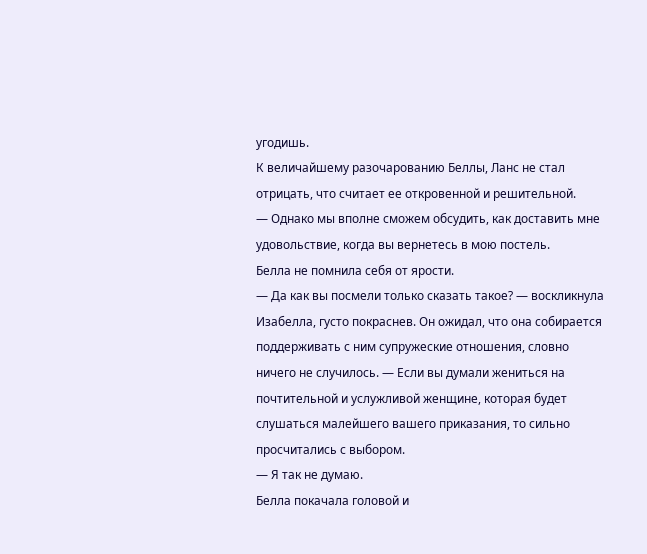угодишь.
К величайшему разочарованию Беллы, Ланс не стал отрицать, что считает ее откровенной и решительной.
— Однако мы вполне сможем обсудить, как доставить мне удовольствие, когда вы вернетесь в мою постель.
Белла не помнила себя от ярости.
— Да как вы посмели только сказать такое? — воскликнула Изабелла, густо покраснев. Он ожидал, что она собирается поддерживать с ним супружеские отношения, словно ничего не случилось. — Если вы думали жениться на почтительной и услужливой женщине, которая будет слушаться малейшего вашего приказания, то сильно просчитались с выбором.
— Я так не думаю.
Белла покачала головой и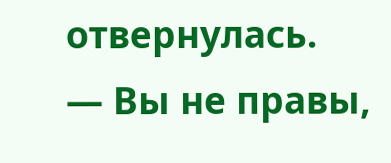отвернулась.
— Вы не правы,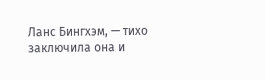Ланс Бингхэм, — тихо заключила она и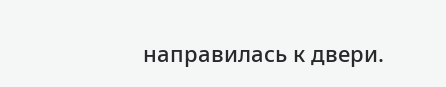направилась к двери.